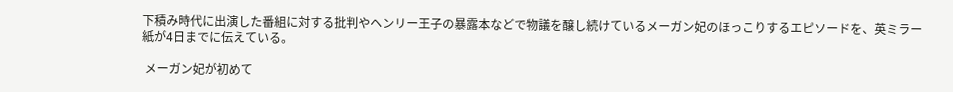下積み時代に出演した番組に対する批判やヘンリー王子の暴露本などで物議を醸し続けているメーガン妃のほっこりするエピソードを、英ミラー紙が4日までに伝えている。

 メーガン妃が初めて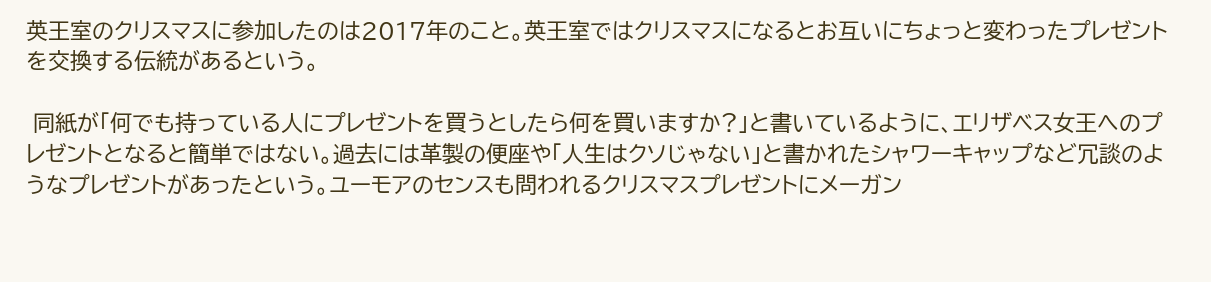英王室のクリスマスに参加したのは2017年のこと。英王室ではクリスマスになるとお互いにちょっと変わったプレゼントを交換する伝統があるという。

 同紙が「何でも持っている人にプレゼントを買うとしたら何を買いますか?」と書いているように、エリザベス女王へのプレゼントとなると簡単ではない。過去には革製の便座や「人生はクソじゃない」と書かれたシャワーキャップなど冗談のようなプレゼントがあったという。ユーモアのセンスも問われるクリスマスプレゼントにメーガン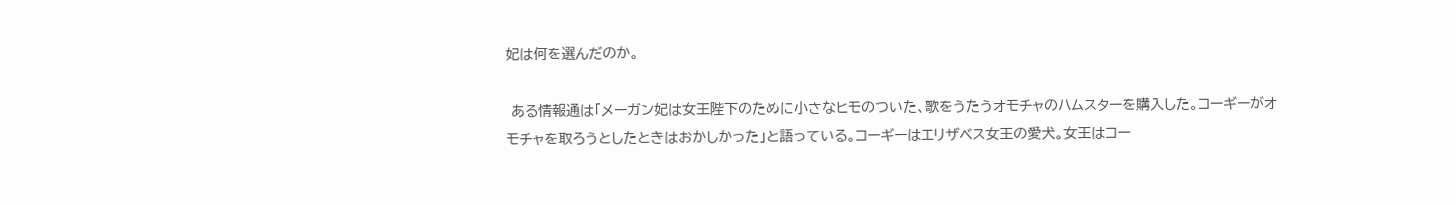妃は何を選んだのか。

 ある情報通は「メーガン妃は女王陛下のために小さなヒモのついた、歌をうたうオモチャのハムスターを購入した。コーギーがオモチャを取ろうとしたときはおかしかった」と語っている。コーギーはエリザベス女王の愛犬。女王はコー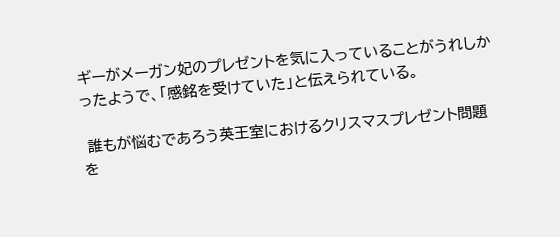ギーがメーガン妃のプレゼントを気に入っていることがうれしかったようで、「感銘を受けていた」と伝えられている。

 誰もが悩むであろう英王室におけるクリスマスプレゼント問題を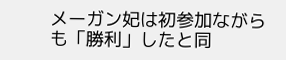メーガン妃は初参加ながらも「勝利」したと同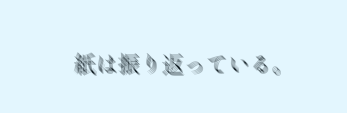紙は振り返っている。